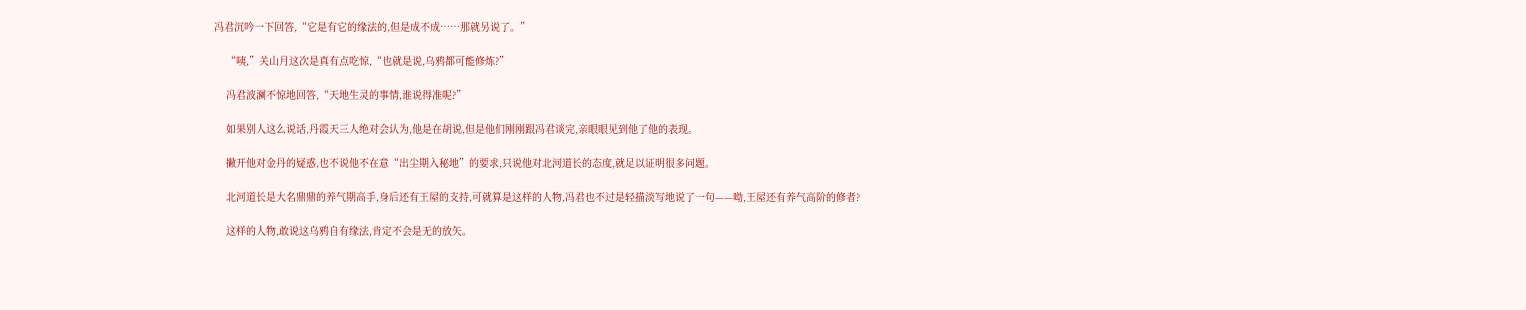冯君沉吟一下回答,“它是有它的缘法的,但是成不成……那就另说了。”

    “咦,”关山月这次是真有点吃惊,“也就是说,乌鸦都可能修炼?”

    冯君波澜不惊地回答,“天地生灵的事情,谁说得准呢?”

    如果别人这么说话,丹霞天三人绝对会认为,他是在胡说,但是他们刚刚跟冯君谈完,亲眼眼见到他了他的表现。

    撇开他对金丹的疑惑,也不说他不在意“出尘期入秘地”的要求,只说他对北河道长的态度,就足以证明很多问题。

    北河道长是大名鼎鼎的养气期高手,身后还有王屋的支持,可就算是这样的人物,冯君也不过是轻描淡写地说了一句——呦,王屋还有养气高阶的修者?

    这样的人物,敢说这乌鸦自有缘法,肯定不会是无的放矢。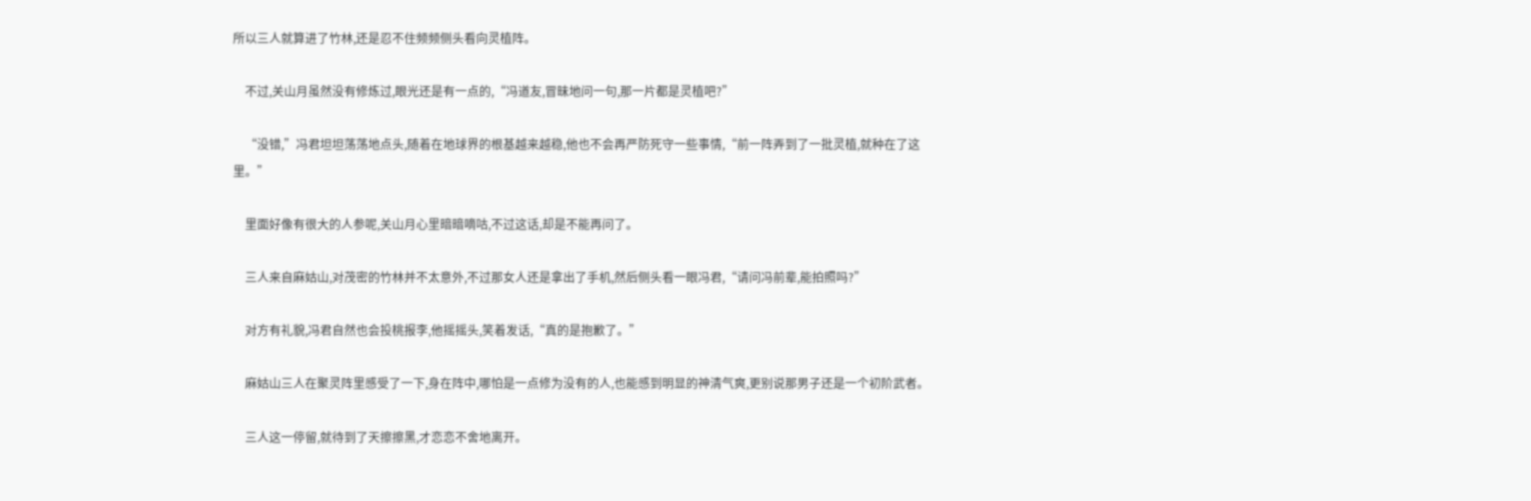所以三人就算进了竹林,还是忍不住频频侧头看向灵植阵。

    不过,关山月虽然没有修炼过,眼光还是有一点的,“冯道友,冒昧地问一句,那一片都是灵植吧?”

    “没错,”冯君坦坦荡荡地点头,随着在地球界的根基越来越稳,他也不会再严防死守一些事情,“前一阵弄到了一批灵植,就种在了这里。”

    里面好像有很大的人参呢,关山月心里暗暗嘀咕,不过这话,却是不能再问了。

    三人来自麻姑山,对茂密的竹林并不太意外,不过那女人还是拿出了手机,然后侧头看一眼冯君,“请问冯前辈,能拍照吗?”

    对方有礼貌,冯君自然也会投桃报李,他摇摇头,笑着发话,“真的是抱歉了。”

    麻姑山三人在聚灵阵里感受了一下,身在阵中,哪怕是一点修为没有的人,也能感到明显的神清气爽,更别说那男子还是一个初阶武者。

    三人这一停留,就待到了天擦擦黑,才恋恋不舍地离开。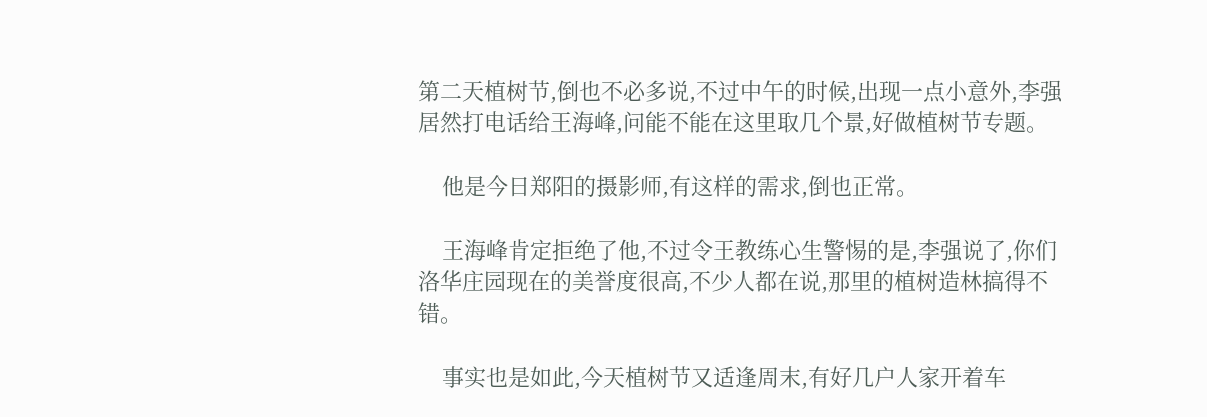第二天植树节,倒也不必多说,不过中午的时候,出现一点小意外,李强居然打电话给王海峰,问能不能在这里取几个景,好做植树节专题。

    他是今日郑阳的摄影师,有这样的需求,倒也正常。

    王海峰肯定拒绝了他,不过令王教练心生警惕的是,李强说了,你们洛华庄园现在的美誉度很高,不少人都在说,那里的植树造林搞得不错。

    事实也是如此,今天植树节又适逢周末,有好几户人家开着车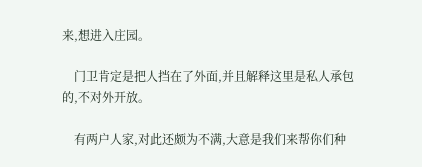来,想进入庄园。

    门卫肯定是把人挡在了外面,并且解释这里是私人承包的,不对外开放。

    有两户人家,对此还颇为不满,大意是我们来帮你们种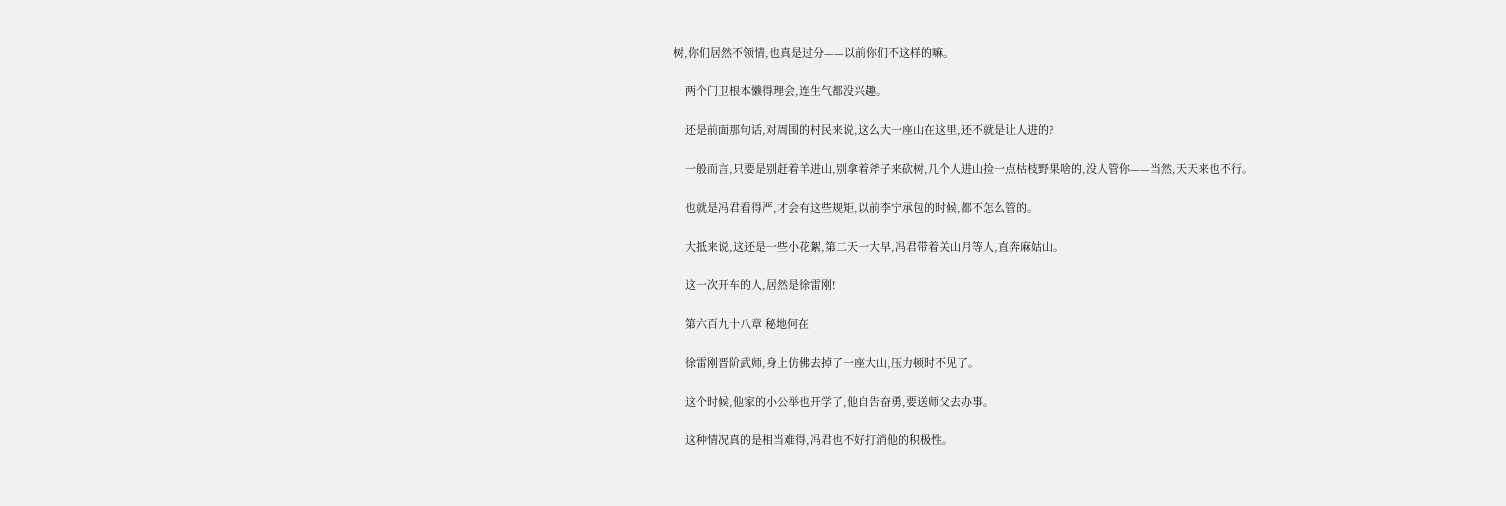树,你们居然不领情,也真是过分——以前你们不这样的嘛。

    两个门卫根本懒得理会,连生气都没兴趣。

    还是前面那句话,对周围的村民来说,这么大一座山在这里,还不就是让人进的?

    一般而言,只要是别赶着羊进山,别拿着斧子来砍树,几个人进山捡一点枯枝野果啥的,没人管你——当然,天天来也不行。

    也就是冯君看得严,才会有这些规矩,以前李宁承包的时候,都不怎么管的。

    大抵来说,这还是一些小花絮,第二天一大早,冯君带着关山月等人,直奔麻姑山。

    这一次开车的人,居然是徐雷刚!

    第六百九十八章 秘地何在

    徐雷刚晋阶武师,身上仿佛去掉了一座大山,压力顿时不见了。

    这个时候,他家的小公举也开学了,他自告奋勇,要送师父去办事。

    这种情况真的是相当难得,冯君也不好打消他的积极性。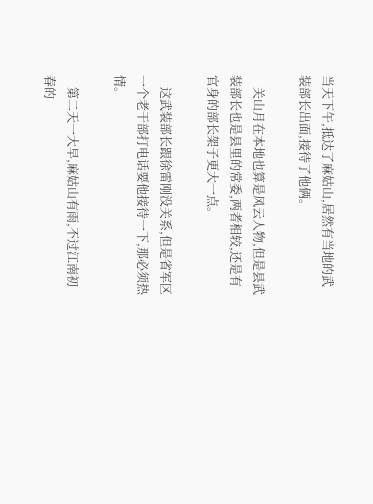当天下午,抵达了麻姑山,居然有当地的武装部长出面,接待了他俩。

    关山月在本地也算是风云人物,但是县武装部长也是县里的常委,两者相较,还是有官身的部长架子更大一点。

    这武装部长跟徐雷刚没关系,但是省军区一个老干部打电话要他接待一下,那必须热情。

    第二天一大早,麻姑山有雨,不过江南初春的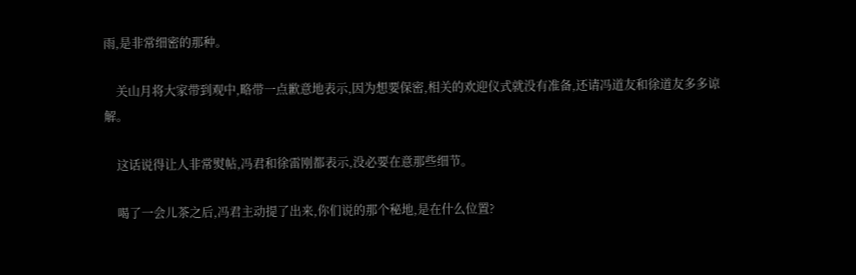雨,是非常细密的那种。

    关山月将大家带到观中,略带一点歉意地表示,因为想要保密,相关的欢迎仪式就没有准备,还请冯道友和徐道友多多谅解。

    这话说得让人非常熨帖,冯君和徐雷刚都表示,没必要在意那些细节。

    喝了一会儿茶之后,冯君主动提了出来,你们说的那个秘地,是在什么位置?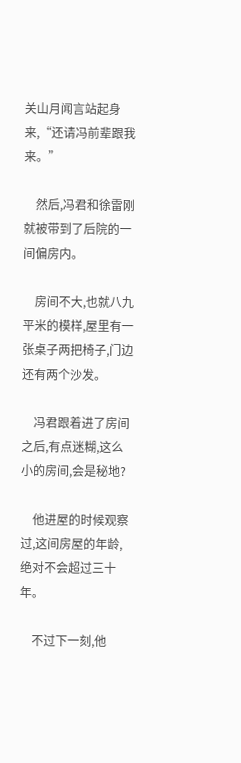关山月闻言站起身来,“还请冯前辈跟我来。”

    然后,冯君和徐雷刚就被带到了后院的一间偏房内。

    房间不大,也就八九平米的模样,屋里有一张桌子两把椅子,门边还有两个沙发。

    冯君跟着进了房间之后,有点迷糊,这么小的房间,会是秘地?

    他进屋的时候观察过,这间房屋的年龄,绝对不会超过三十年。

    不过下一刻,他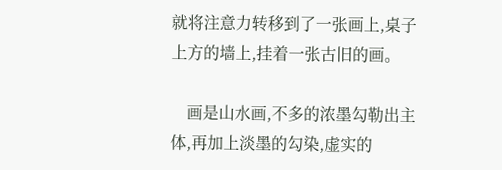就将注意力转移到了一张画上,桌子上方的墙上,挂着一张古旧的画。

    画是山水画,不多的浓墨勾勒出主体,再加上淡墨的勾染,虚实的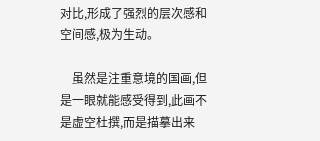对比,形成了强烈的层次感和空间感,极为生动。

    虽然是注重意境的国画,但是一眼就能感受得到,此画不是虚空杜撰,而是描摹出来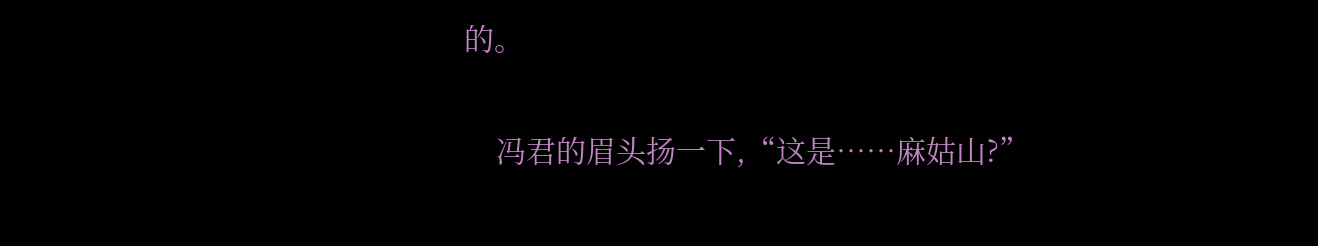的。

    冯君的眉头扬一下,“这是……麻姑山?”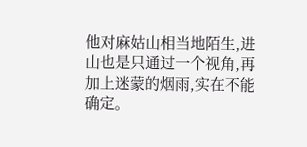他对麻姑山相当地陌生,进山也是只通过一个视角,再加上迷蒙的烟雨,实在不能确定。